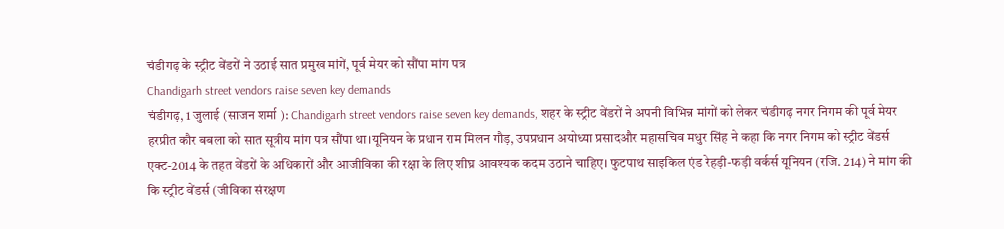चंडीगढ़ के स्ट्रीट वेंडरों ने उठाई सात प्रमुख मांगें, पूर्व मेयर को सौंपा मांग पत्र
Chandigarh street vendors raise seven key demands
चंडीगढ़, 1 जुलाई (साजन शर्मा ): Chandigarh street vendors raise seven key demands, शहर के स्ट्रीट वेंडरों ने अपनी विभिन्न मांगों को लेकर चंडीगढ़ नगर निगम की पूर्व मेयर हरप्रीत कौर बबला को सात सूत्रीय मांग पत्र सौंपा था।यूनियन के प्रधान राम मिलन गौड़, उपप्रधान अयोध्या प्रसादऔर महासचिव मधुर सिंह ने कहा कि नगर निगम को स्ट्रीट वेंडर्स एक्ट-2014 के तहत वेंडरों के अधिकारों और आजीविका की रक्षा के लिए शीघ्र आवश्यक कदम उठाने चाहिए। फुटपाथ साइकिल एंड रेहड़ी-फड़ी वर्कर्स यूनियन (रजि. 214) ने मांग की कि स्ट्रीट वेंडर्स (जीविका संरक्षण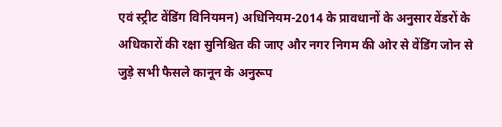एवं स्ट्रीट वेंडिंग विनियमन) अधिनियम-2014 के प्रावधानों के अनुसार वेंडरों के अधिकारों की रक्षा सुनिश्चित की जाए और नगर निगम की ओर से वेंडिंग जोन से जुड़े सभी फैसले कानून के अनुरूप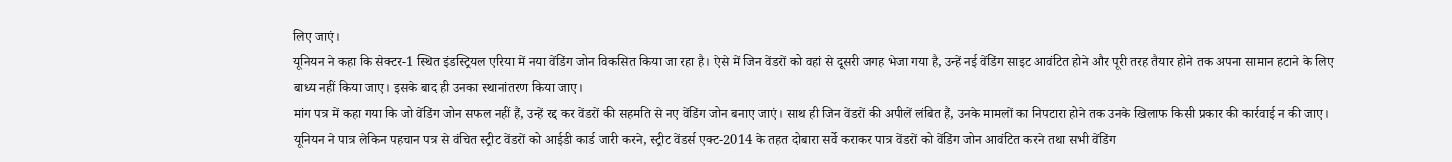लिए जाएं।
यूनियन ने कहा कि सेक्टर-1 स्थित इंडस्ट्रियल एरिया में नया वेंडिंग जोन विकसित किया जा रहा है। ऐसे में जिन वेंडरों को वहां से दूसरी जगह भेजा गया है, उन्हें नई वेंडिंग साइट आवंटित होने और पूरी तरह तैयार होने तक अपना सामान हटाने के लिए बाध्य नहीं किया जाए। इसके बाद ही उनका स्थानांतरण किया जाए।
मांग पत्र में कहा गया कि जो वेंडिंग जोन सफल नहीं हैं, उन्हें रद्द कर वेंडरों की सहमति से नए वेंडिंग जोन बनाए जाएं। साथ ही जिन वेंडरों की अपीलें लंबित हैं, उनके मामलों का निपटारा होने तक उनके खिलाफ किसी प्रकार की कार्रवाई न की जाए।
यूनियन ने पात्र लेकिन पहचान पत्र से वंचित स्ट्रीट वेंडरों को आईडी कार्ड जारी करने, स्ट्रीट वेंडर्स एक्ट-2014 के तहत दोबारा सर्वे कराकर पात्र वेंडरों को वेंडिंग जोन आवंटित करने तथा सभी वेंडिंग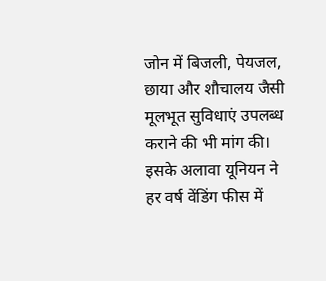जोन में बिजली, पेयजल, छाया और शौचालय जैसी मूलभूत सुविधाएं उपलब्ध कराने की भी मांग की।
इसके अलावा यूनियन ने हर वर्ष वेंडिंग फीस में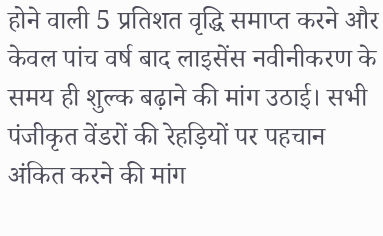होने वाली 5 प्रतिशत वृद्धि समाप्त करने और केवल पांच वर्ष बाद लाइसेंस नवीनीकरण के समय ही शुल्क बढ़ाने की मांग उठाई। सभी पंजीकृत वेंडरों की रेहड़ियों पर पहचान अंकित करने की मांग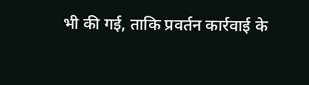भी की गई, ताकि प्रवर्तन कार्रवाई के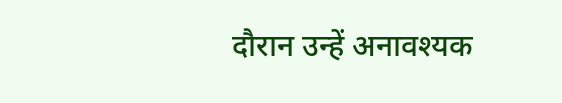दौरान उन्हें अनावश्यक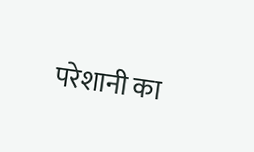परेशानी का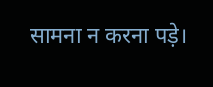सामना न करना पड़े।